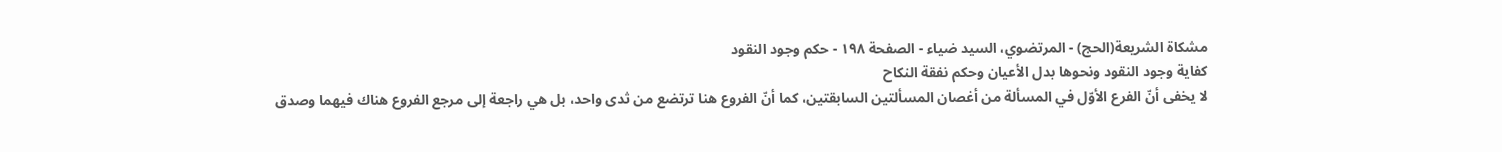مشكاة الشريعة(الحج) - المرتضوي، السيد ضياء - الصفحة ١٩٨ - حكم وجود النقود
كفاية وجود النقود ونحوها بدل الأعيان وحكم نفقة النكاح
لا يخفى أنّ الفرع الأوّل في المسألة من أغصان المسألتين السابقتين، كما أنّ الفروع هنا ترتضع من ثدى واحد، بل هي راجعة إلى مرجع الفروع هناك فيهما وصدق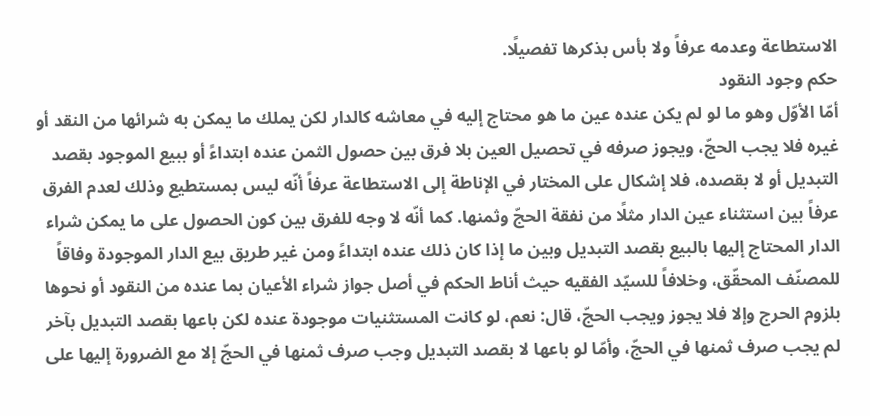الاستطاعة وعدمه عرفاً ولا بأس بذكرها تفصيلًا.
حكم وجود النقود
أمّا الأوّل وهو ما لو لم يكن عنده عين ما هو محتاج إليه في معاشه كالدار لكن يملك ما يمكن به شرائها من النقد أو غيره فلا يجب الحجّ، ويجوز صرفه في تحصيل العين بلا فرق بين حصول الثمن عنده ابتداءً أو ببيع الموجود بقصد التبديل أو لا بقصده، فلا إشكال على المختار في الإناطة إلى الاستطاعة عرفاً أنّه ليس بمستطيع وذلك لعدم الفرق عرفاً بين استثناء عين الدار مثلًا من نفقة الحجّ وثمنها. كما أنّه لا وجه للفرق بين كون الحصول على ما يمكن شراء الدار المحتاج إليها بالبيع بقصد التبديل وبين ما إذا كان ذلك عنده ابتداءً ومن غير طريق بيع الدار الموجودة وفاقاً للمصنّف المحقّق، وخلافاً للسيّد الفقيه حيث أناط الحكم في أصل جواز شراء الأعيان بما عنده من النقود أو نحوها بلزوم الحرج وإلا فلا يجوز ويجب الحجّ، قال: نعم، لو كانت المستثنيات موجودة عنده لكن باعها بقصد التبديل بآخر لم يجب صرف ثمنها في الحجّ، وأمّا لو باعها لا بقصد التبديل وجب صرف ثمنها في الحجّ إلا مع الضرورة إليها على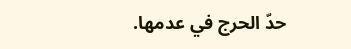حدّ الحرج في عدمها.